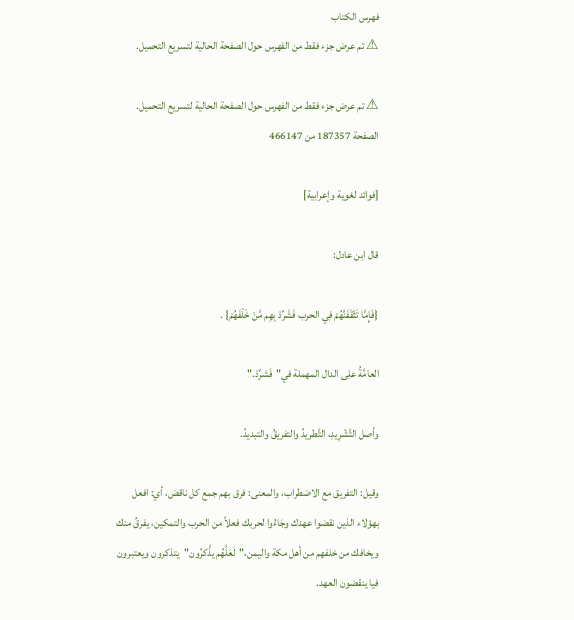فهرس الكتاب
⚠ تم عرض جزء فقط من الفهرس حول الصفحة الحالية لتسريع التحميل.

⚠ تم عرض جزء فقط من الفهرس حول الصفحة الحالية لتسريع التحميل.
الصفحة 187357 من 466147

[فوائد لغوية وإعرابية]

قال ابن عادل:

{فَإِمَّا تَثْقَفَنَّهُمْ فِي الحرب فَشَرِّدْ بِهِم مَّنْ خَلْفَهُمْ} .

العامَّةُ على الدال المهملة في"فَشرِّدْ."

وأصل التَّشْرِيدِ، التَّطريدُ والتفريقُ والتبديدُ.

وقيل: التفريق مع الاضطراب، والمعنى: فرق بهم جمع كل ناقض، أي: افعل بهؤلاء الذين نقضوا عهدك وجَاءُوا لحربك فعلاً من الحرب والتمكين، يفرقُ منك ويخافك من خلفهم من أهل مكة واليمن،"لَعَلَّهُم يذَّكرُون"يتذكرون ويعتبرون فيا ينقضون العهد.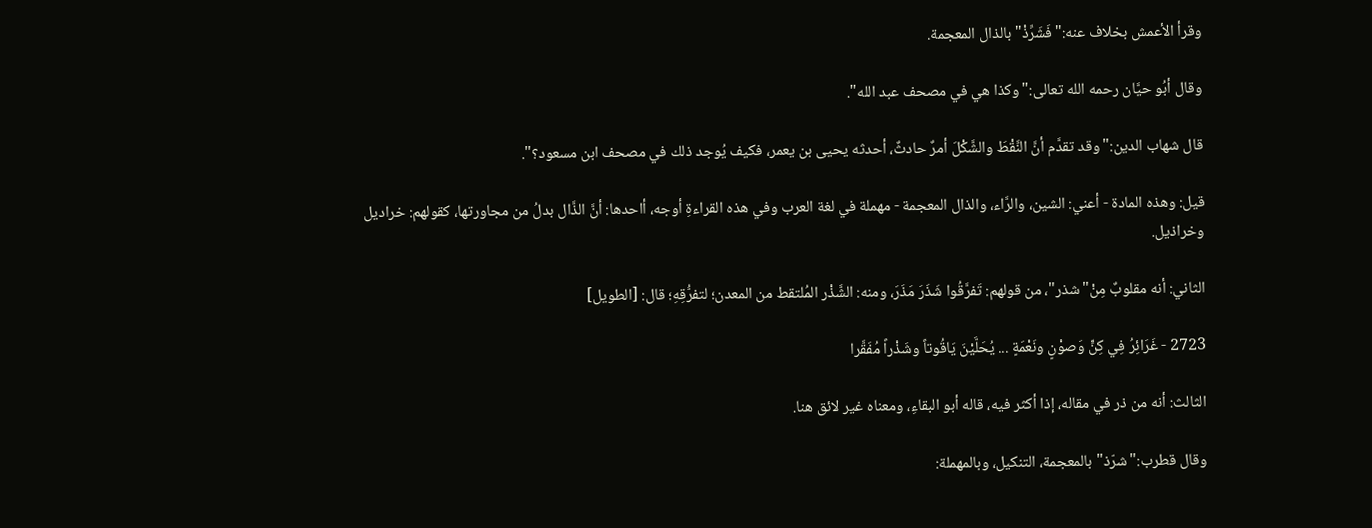وقرأ الأعمش بخلاف عنه:"فَشَرِّذْ"بالذال المعجمة.

وقال أبُو حيَّان رحمه الله تعالى:"وكذا هي في مصحف عبد الله".

قال شهاب الدين:"وقد تقدَّم أنَّ النَّقْطَ والشَّكْلَ أمرٌ حادثٌ، أحدثه يحيى بن يعمر، فكيف يُوجد ذلك في مصحف ابن مسعود؟".

قيل: وهذه المادة - أعني: الشين، والرَّاء، والذال المعجمة - مهملة في لغة العرب وفي هذه القراءةِ أوجه، أاحدها: أنَّ الذَّال بدلُ من مجاورتها، كقولهم: خراديل وخراذيل.

الثاني: أنه مقلوبٌ مِنْ"شذر"، من قولهم: تَفرَّقُوا شَذَرَ مَذَرَ، ومنه: الشَّذْر المُلتقط من المعدن؛ لتفرُّقِهِ؛ قال: [الطويل]

2723 - غَرَائِرُ فِي كِنٍّ وَصوْنٍ ونَعْمَةٍ ... يُحَلَّيْنَ يَاقُوتاً وشَذْراً مُفَقَّرا

الثالث: أنه من ذر في مقاله، إذا أكثر فيه، قاله أبو البقاءِ، ومعناه غير لائق هنا.

وقال قطرب:"شرّذ"بالمعجمة، التنكيل، وبالمهملة: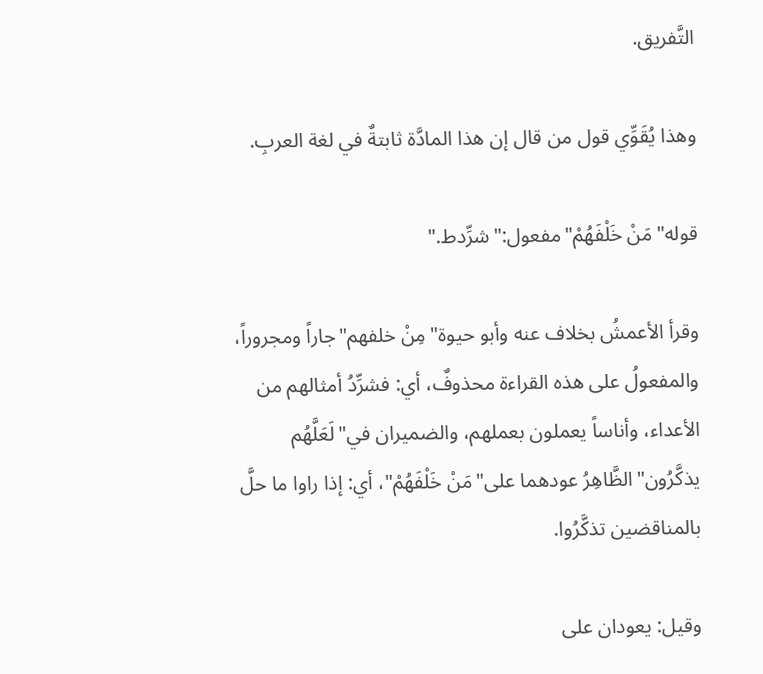التَّفريق.

وهذا يُقَوِّي قول من قال إن هذا المادَّة ثابتةٌ في لغة العربِ.

قوله"مَنْ خَلْفَهُمْ"مفعول:"شرِّدط."

وقرأ الأعمشُ بخلاف عنه وأبو حيوة"مِنْ خلفهم"جاراً ومجروراً، والمفعولُ على هذه القراءة محذوفٌ، أي: فشرِّدُ أمثالهم من الأعداء، وأناساً يعملون بعملهم، والضميران في"لَعَلَّهُم يذكَّرُون"الظَّاهِرُ عودهما على"مَنْ خَلْفَهُمْ"، أي: إذا راوا ما حلَّ بالمناقضين تذكَّرُوا.

وقيل: يعودان على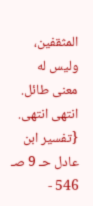المثقفين، وليس له معنى طائل. انتهى انتهى. {تفسير ابن عادل حـ 9 صـ 546 -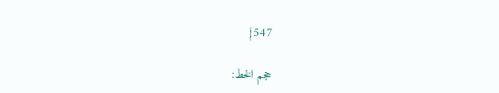547}

حجم الخط: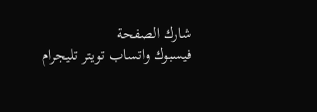شارك الصفحة
فيسبوك واتساب تويتر تليجرام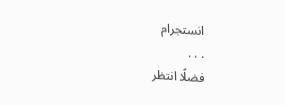انستجرام
. . .
فضلًا انتظر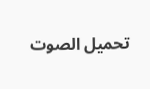تحميل الصوت